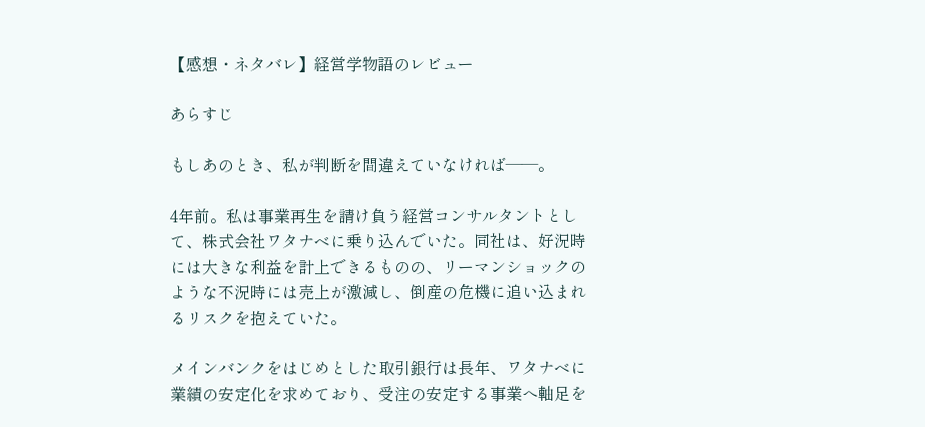【感想・ネタバレ】経営学物語のレビュー

あらすじ

もしあのとき、私が判断を間違えていなければ――。

4年前。私は事業再生を請け負う経営コンサルタントとして、株式会社ワタナベに乗り込んでいた。同社は、好況時には大きな利益を計上できるものの、リーマンショックのような不況時には売上が激減し、倒産の危機に追い込まれるリスクを抱えていた。

メインバンクをはじめとした取引銀行は長年、ワタナベに業績の安定化を求めており、受注の安定する事業へ軸足を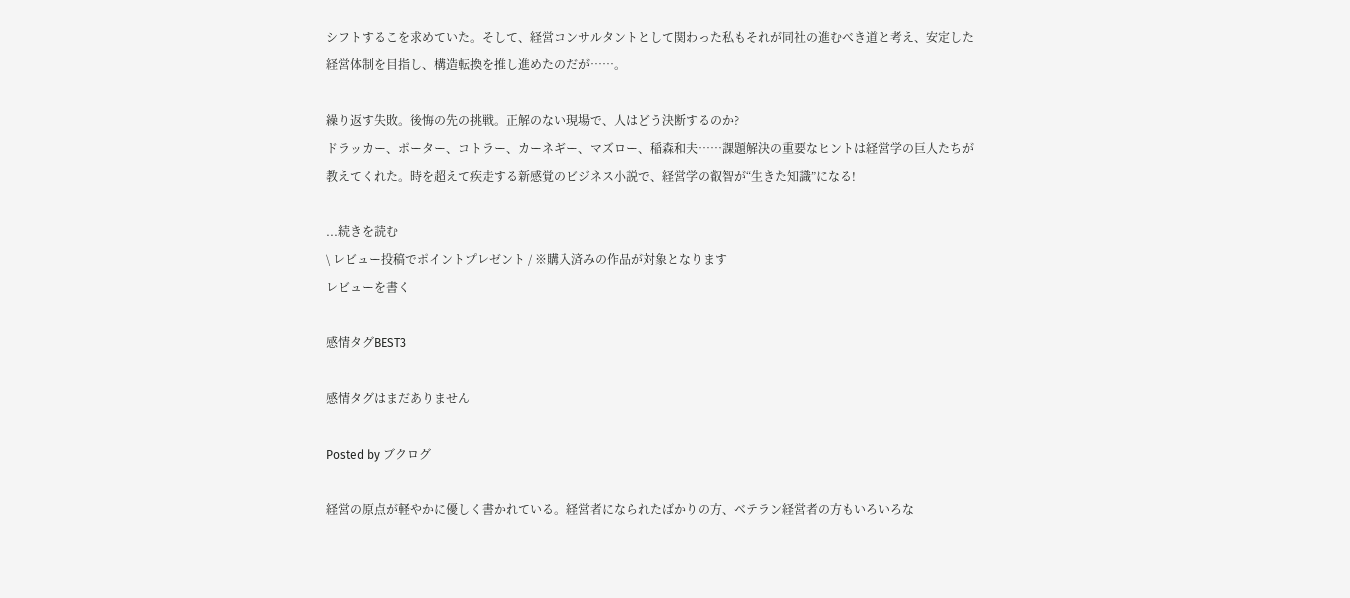シフトするこを求めていた。そして、経営コンサルタントとして関わった私もそれが同社の進むべき道と考え、安定した経営体制を目指し、構造転換を推し進めたのだが……。

繰り返す失敗。後悔の先の挑戦。正解のない現場で、人はどう決断するのか?
ドラッカー、ポーター、コトラー、カーネギー、マズロー、稲森和夫……課題解決の重要なヒントは経営学の巨人たちが教えてくれた。時を超えて疾走する新感覚のビジネス小説で、経営学の叡智が“生きた知識”になる!

...続きを読む
\ レビュー投稿でポイントプレゼント / ※購入済みの作品が対象となります
レビューを書く

感情タグBEST3

感情タグはまだありません

Posted by ブクログ

経営の原点が軽やかに優しく書かれている。経営者になられたばかりの方、ベテラン経営者の方もいろいろな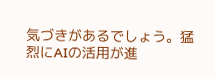気づきがあるでしょう。猛烈にAIの活用が進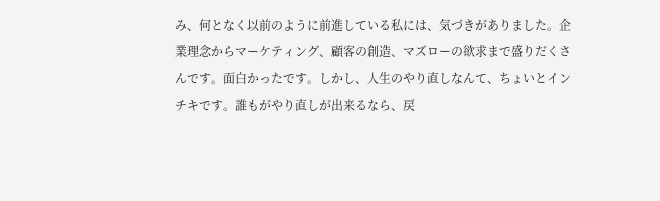み、何となく以前のように前進している私には、気づきがありました。企業理念からマーケティング、顧客の創造、マズローの欲求まで盛りだくさんです。面白かったです。しかし、人生のやり直しなんて、ちょいとインチキです。誰もがやり直しが出来るなら、戻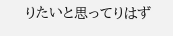りたいと思ってりはず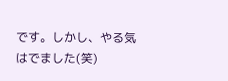です。しかし、やる気はでました(笑)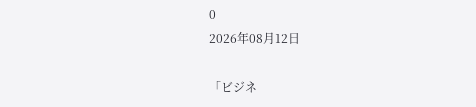0
2026年08月12日

「ビジネ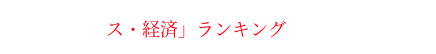ス・経済」ランキング